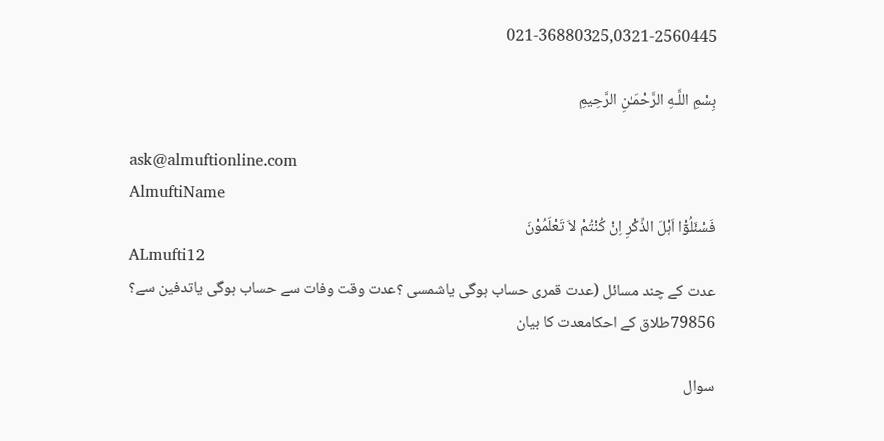021-36880325,0321-2560445

بِسْمِ اللَّـهِ الرَّحْمَـٰنِ الرَّحِيمِ

ask@almuftionline.com
AlmuftiName
فَسْئَلُوْٓا اَہْلَ الذِّکْرِ اِنْ کُنْتُمْ لاَ تَعْلَمُوْنَ
ALmufti12
عدت کے چند مسائل (عدت قمری حساب ہوگی یاشمسی ؟عدت وقت وفات سے حساب ہوگی یاتدفین سے؟
79856طلاق کے احکامعدت کا بیان

سوال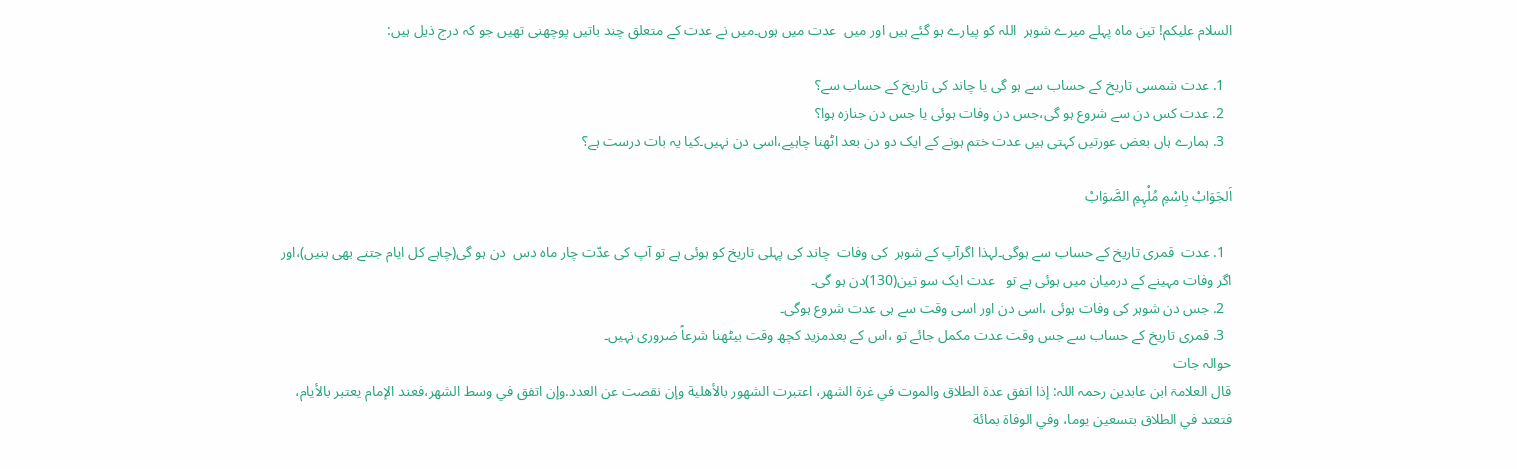السلام علیکم! تین ماہ پہلے میرے شوہر  اللہ کو پیارے ہو گئے ہیں اور میں  عدت میں ہوں۔میں نے عدت کے متعلق چند باتیں پوچھنی تھیں جو کہ درج ذیل ہیں:

  1. عدت شمسی تاریخ کے حساب سے ہو گی یا چاند کی تاریخ کے حساب سے؟
  2. عدت کس دن سے شروع ہو گی،جس دن وفات ہوئی یا جس دن جنازہ ہوا؟
  3. ہمارے ہاں بعض عورتیں کہتی ہیں عدت ختم ہونے کے ایک دو دن بعد اٹھنا چاہیے،اسی دن نہیں۔کیا یہ بات درست ہے؟

اَلجَوَابْ بِاسْمِ مُلْہِمِ الصَّوَابْ

  1. عدت  قمری تاریخ کے حساب سے ہوگی۔لہذا اگرآپ کے شوہر  کی وفات  چاند کی پہلی تاریخ کو ہوئی ہے تو آپ کی عدّت چار ماہ دس  دن ہو گی(چاہے کل ایام جتنے بھی بنیں)،اور اگر وفات مہینے کے درمیان میں ہوئی ہے تو   عدت ایک سو تین(130)دن ہو گی۔
  2. جس دن شوہر کی وفات ہوئی ،اسی دن اور اسی وقت سے ہی عدت شروع ہوگی۔
  3. قمری تاریخ کے حساب سے جس وقت عدت مکمل جائے تو ،اس کے بعدمزید کچھ وقت بیٹھنا شرعاً ضروری نہیں۔
حوالہ جات
قال العلامۃ ابن عابدین رحمہ اللہ: إذا ‌اتفق ‌عدة ‌الطلاق والموت في غرة الشهر، اعتبرت الشهور بالأهلية وإن نقصت عن العدد.وإن اتفق في وسط الشهر،فعند الإمام يعتبر بالأيام، فتعتد في الطلاق بتسعين يوما، وفي الوفاة بمائة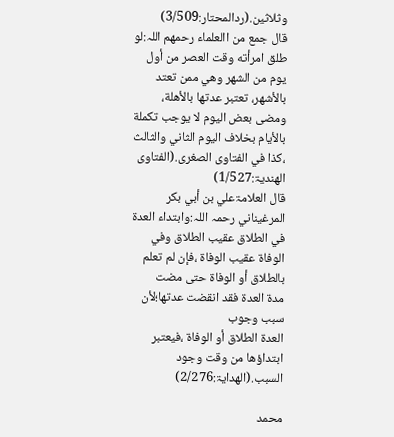وثلاثين.(ردالمحتار:3/509)
قال جمع من االعلماء رحمھم اللہ:لو طلق امرأته وقت العصر من أول يوم من الشهر وهي ممن تعتد بالأشهر، تعتبر عدتها بالأهلة، ومضى بعض اليوم لا يوجب تكملة بالأيام بخلاف اليوم الثاني والثالث ،كذا في الفتاوى الصغرى.(الفتاوی الھندیۃ:1/527)
قال العلامۃعلي بن أبي بكر المرغيناني رحمہ اللہ:وابتداء ‌العدة في ‌الطلاق ‌عقيب ‌الطلاق وفي الوفاة عقيب الوفاة ،فإن لم تعلم بالطلاق أو الوفاة حتى مضت مدة ‌العدة فقد انقضت عدتها؛لأن سبب وجوب ‌
العدة الطلاق أو الوفاة ،فيعتبر ابتداؤها من وقت وجود السبب.(الھدایۃ:2/276)

محمد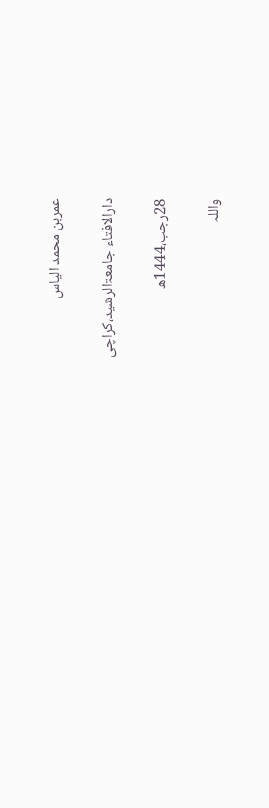عمربن محمد الیاس

دارالافتاء جامعۃالرشید،کراچی

28رجب،1444ھ

واللہ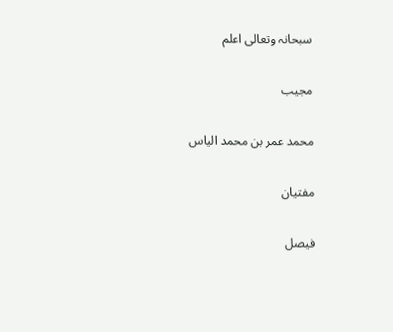سبحانہ وتعالی اعلم

مجیب

محمد عمر بن محمد الیاس

مفتیان

فیصل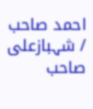احمد صاحب / شہبازعلی صاحب